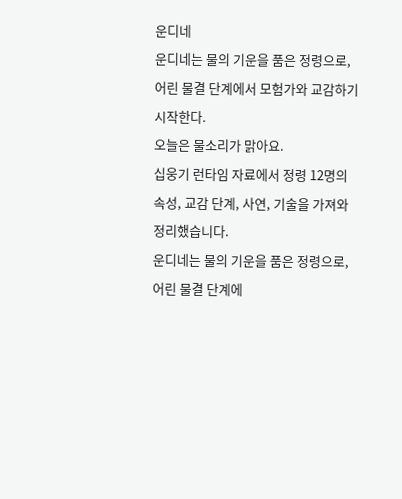운디네
운디네는 물의 기운을 품은 정령으로, 어린 물결 단계에서 모험가와 교감하기 시작한다.
오늘은 물소리가 맑아요.
십웅기 런타임 자료에서 정령 12명의 속성, 교감 단계, 사연, 기술을 가져와 정리했습니다.
운디네는 물의 기운을 품은 정령으로, 어린 물결 단계에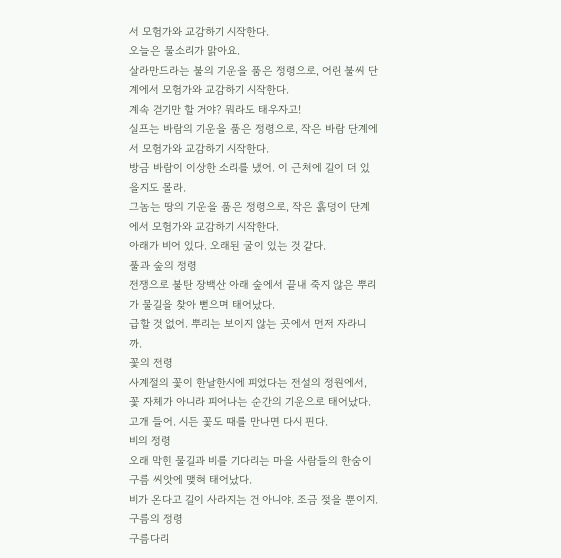서 모험가와 교감하기 시작한다.
오늘은 물소리가 맑아요.
살라만드라는 불의 기운을 품은 정령으로, 어린 불씨 단계에서 모험가와 교감하기 시작한다.
계속 걷기만 할 거야? 뭐라도 태우자고!
실프는 바람의 기운을 품은 정령으로, 작은 바람 단계에서 모험가와 교감하기 시작한다.
방금 바람이 이상한 소리를 냈어. 이 근처에 길이 더 있을지도 몰라.
그놈는 땅의 기운을 품은 정령으로, 작은 흙덩이 단계에서 모험가와 교감하기 시작한다.
아래가 비어 있다. 오래된 굴이 있는 것 같다.
풀과 숲의 정령
전쟁으로 불탄 장백산 아래 숲에서 끝내 죽지 않은 뿌리가 물길을 찾아 뻗으며 태어났다.
급할 것 없어. 뿌리는 보이지 않는 곳에서 먼저 자라니까.
꽃의 전령
사계절의 꽃이 한날한시에 피었다는 전설의 정원에서, 꽃 자체가 아니라 피어나는 순간의 기운으로 태어났다.
고개 들어. 시든 꽃도 때를 만나면 다시 핀다.
비의 정령
오래 막힌 물길과 비를 기다리는 마을 사람들의 한숨이 구름 씨앗에 맺혀 태어났다.
비가 온다고 길이 사라지는 건 아니야. 조금 젖을 뿐이지.
구름의 정령
구름다리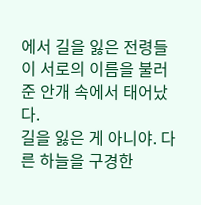에서 길을 잃은 전령들이 서로의 이름을 불러 준 안개 속에서 태어났다.
길을 잃은 게 아니야. 다른 하늘을 구경한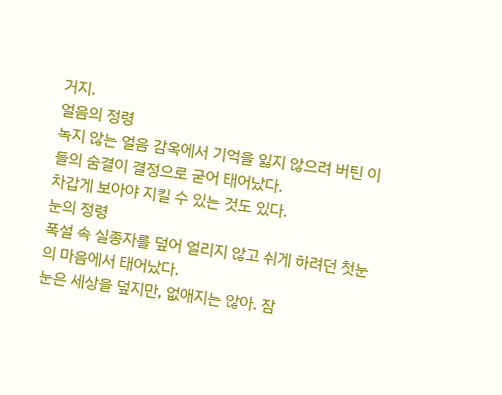거지.
얼음의 정령
녹지 않는 얼음 감옥에서 기억을 잃지 않으려 버틴 이들의 숨결이 결정으로 굳어 태어났다.
차갑게 보아야 지킬 수 있는 것도 있다.
눈의 정령
폭설 속 실종자를 덮어 얼리지 않고 쉬게 하려던 첫눈의 마음에서 태어났다.
눈은 세상을 덮지만, 없애지는 않아. 잠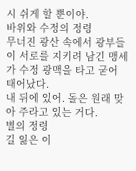시 쉬게 할 뿐이야.
바위와 수정의 정령
무너진 광산 속에서 광부들이 서로를 지키려 남긴 맹세가 수정 광맥을 타고 굳어 태어났다.
내 뒤에 있어. 돌은 원래 맞아 주라고 있는 거다.
별의 정령
길 잃은 이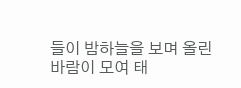들이 밤하늘을 보며 올린 바람이 모여 태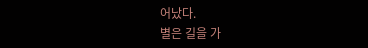어났다.
별은 길을 가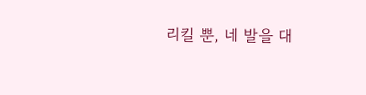리킬 뿐, 네 발을 대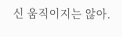신 움직이지는 않아.